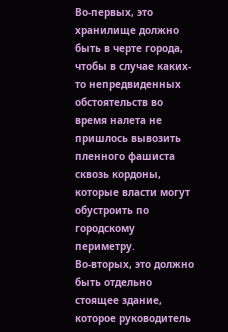Во-первых, это хранилище должно быть в черте города, чтобы в случае каких-то непредвиденных обстоятельств во время налета не пришлось вывозить пленного фашиста сквозь кордоны, которые власти могут обустроить по городскому периметру.
Во-вторых, это должно быть отдельно стоящее здание, которое руководитель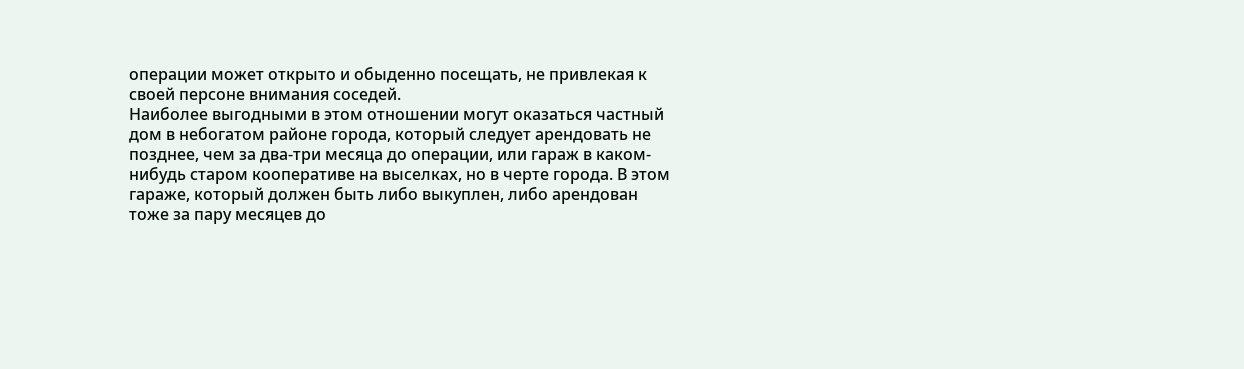операции может открыто и обыденно посещать, не привлекая к своей персоне внимания соседей.
Наиболее выгодными в этом отношении могут оказаться частный дом в небогатом районе города, который следует арендовать не позднее, чем за два-три месяца до операции, или гараж в каком-нибудь старом кооперативе на выселках, но в черте города. В этом гараже, который должен быть либо выкуплен, либо арендован тоже за пару месяцев до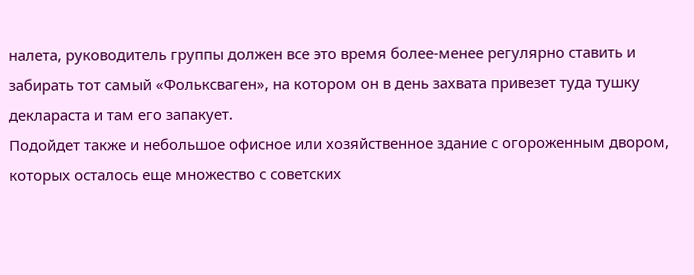налета, руководитель группы должен все это время более-менее регулярно ставить и забирать тот самый «Фольксваген», на котором он в день захвата привезет туда тушку деклараста и там его запакует.
Подойдет также и небольшое офисное или хозяйственное здание с огороженным двором, которых осталось еще множество с советских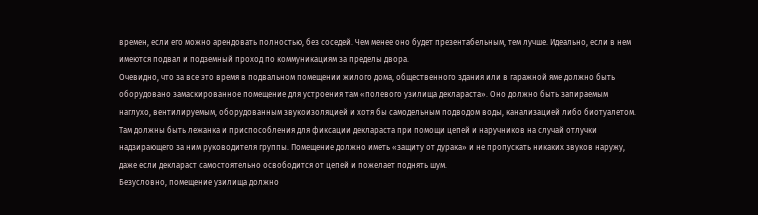времен, если его можно арендовать полностью, без соседей. Чем менее оно будет презентабельным, тем лучше. Идеально, если в нем имеются подвал и подземный проход по коммуникациям за пределы двора.
Очевидно, что за все это время в подвальном помещении жилого дома, общественного здания или в гаражной яме должно быть оборудовано замаскированное помещение для устроения там «полевого узилища деклараста». Оно должно быть запираемым наглухо, вентилируемым, оборудованным звукоизоляцией и хотя бы самодельным подводом воды, канализацией либо биотуалетом. Там должны быть лежанка и приспособления для фиксации деклараста при помощи цепей и наручников на случай отлучки надзирающего за ним руководителя группы. Помещение должно иметь «защиту от дурака» и не пропускать никаких звуков наружу, даже если деклараст самостоятельно освободится от цепей и пожелает поднять шум.
Безусловно, помещение узилища должно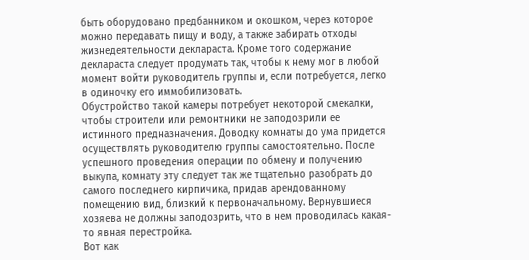быть оборудовано предбанником и окошком, через которое можно передавать пищу и воду, а также забирать отходы жизнедеятельности деклараста. Кроме того содержание деклараста следует продумать так, чтобы к нему мог в любой момент войти руководитель группы и, если потребуется, легко в одиночку его иммобилизовать.
Обустройство такой камеры потребует некоторой смекалки, чтобы строители или ремонтники не заподозрили ее истинного предназначения. Доводку комнаты до ума придется осуществлять руководителю группы самостоятельно. После успешного проведения операции по обмену и получению выкупа, комнату эту следует так же тщательно разобрать до самого последнего кирпичика, придав арендованному помещению вид, близкий к первоначальному. Вернувшиеся хозяева не должны заподозрить, что в нем проводилась какая-то явная перестройка.
Вот как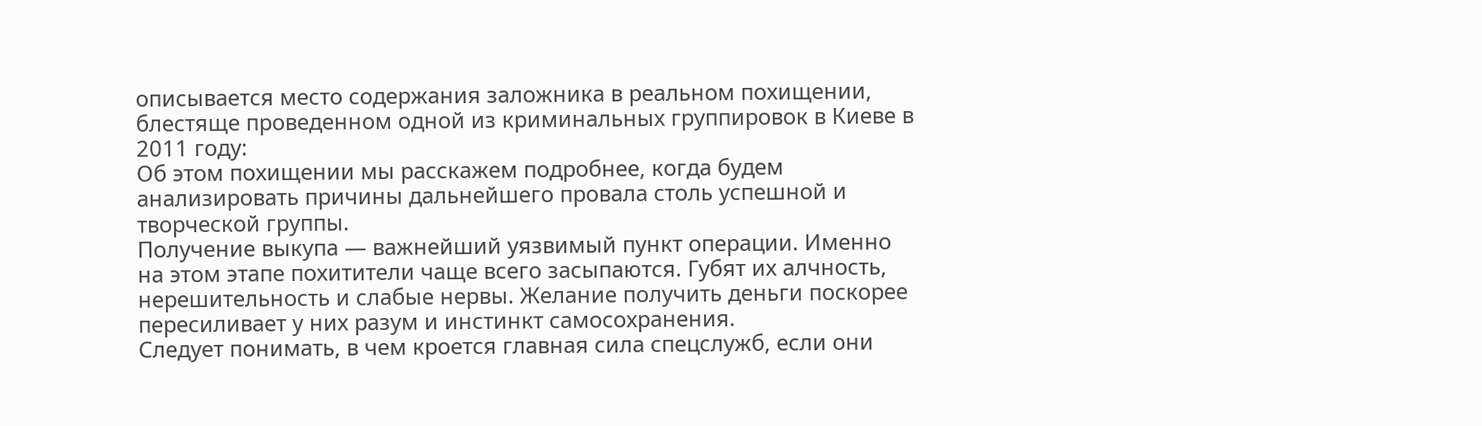описывается место содержания заложника в реальном похищении, блестяще проведенном одной из криминальных группировок в Киеве в 2011 году:
Об этом похищении мы расскажем подробнее, когда будем анализировать причины дальнейшего провала столь успешной и творческой группы.
Получение выкупа — важнейший уязвимый пункт операции. Именно на этом этапе похитители чаще всего засыпаются. Губят их алчность, нерешительность и слабые нервы. Желание получить деньги поскорее пересиливает у них разум и инстинкт самосохранения.
Следует понимать, в чем кроется главная сила спецслужб, если они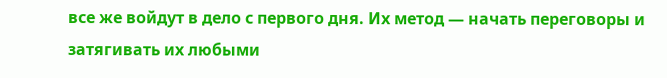все же войдут в дело с первого дня. Их метод — начать переговоры и затягивать их любыми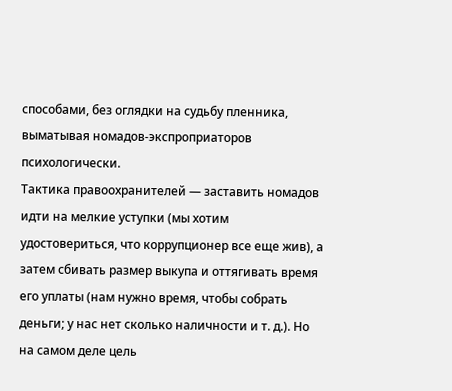способами, без оглядки на судьбу пленника, выматывая номадов-экспроприаторов психологически.
Тактика правоохранителей — заставить номадов идти на мелкие уступки (мы хотим удостовериться, что коррупционер все еще жив), а затем сбивать размер выкупа и оттягивать время его уплаты (нам нужно время, чтобы собрать деньги; у нас нет сколько наличности и т. д.). Но на самом деле цель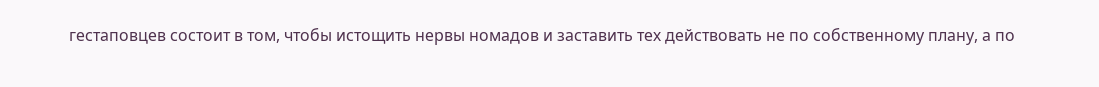гестаповцев состоит в том, чтобы истощить нервы номадов и заставить тех действовать не по собственному плану, а по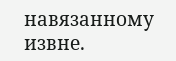навязанному извне.